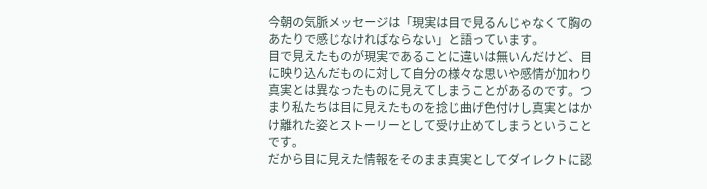今朝の気脈メッセージは「現実は目で見るんじゃなくて胸のあたりで感じなければならない」と語っています。
目で見えたものが現実であることに違いは無いんだけど、目に映り込んだものに対して自分の様々な思いや感情が加わり真実とは異なったものに見えてしまうことがあるのです。つまり私たちは目に見えたものを捻じ曲げ色付けし真実とはかけ離れた姿とストーリーとして受け止めてしまうということです。
だから目に見えた情報をそのまま真実としてダイレクトに認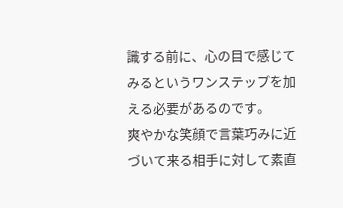識する前に、心の目で感じてみるというワンステップを加える必要があるのです。
爽やかな笑顔で言葉巧みに近づいて来る相手に対して素直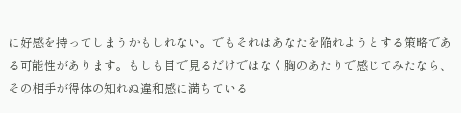に好感を持ってしまうかもしれない。でもそれはあなたを陥れようとする策略である可能性があります。もしも目で見るだけではなく胸のあたりで感じてみたなら、その相手が得体の知れぬ違和感に満ちている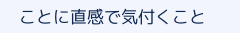ことに直感で気付くこと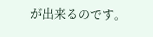が出来るのです。